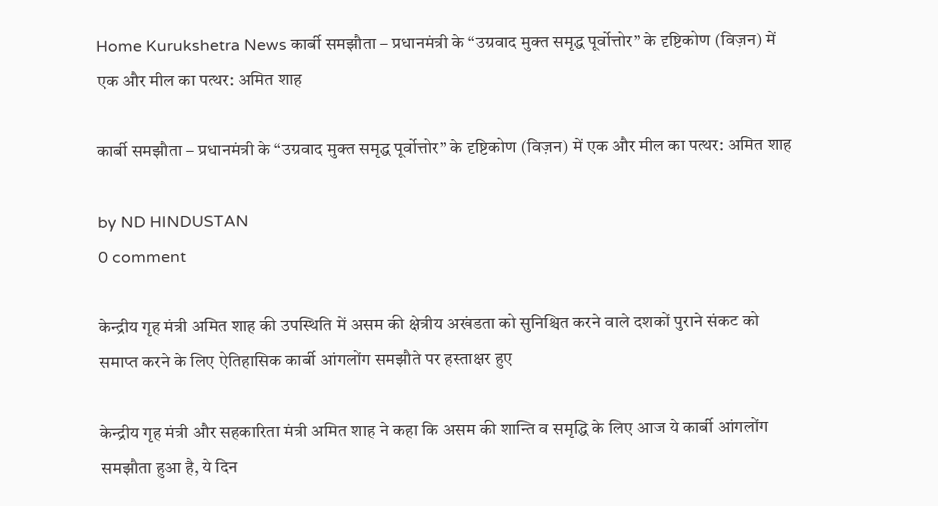Home Kurukshetra News कार्बी समझौता – प्रधानमंत्री के “उग्रवाद मुक्त समृद्ध पूर्वोत्तोर” के दृष्टिकोण (विज़न) में एक और मील का पत्थर: अमित शाह

कार्बी समझौता – प्रधानमंत्री के “उग्रवाद मुक्त समृद्ध पूर्वोत्तोर” के दृष्टिकोण (विज़न) में एक और मील का पत्थर: अमित शाह

by ND HINDUSTAN
0 comment

केन्द्रीय गृह मंत्री अमित शाह की उपस्थिति में असम की क्षेत्रीय अखंडता को सुनिश्चित करने वाले दशकों पुराने संकट को समाप्त करने के लिए ऐतिहासिक कार्बी आंगलोंग समझौते पर हस्ताक्षर हुए

केन्द्रीय गृह मंत्री और सहकारिता मंत्री अमित शाह ने कहा कि असम की शान्ति व समृद्धि के लिए आज ये कार्बी आंगलोंग समझौता हुआ है, ये दिन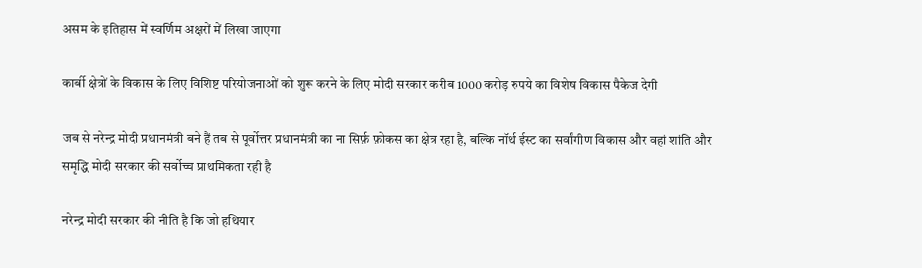असम के इतिहास में स्वर्णिम अक्षरों में लिखा जाएगा

कार्बी क्षेत्रों के विकास के लिए विशिष्ट परियोजनाओं को शुरू करने के लिए मोदी सरकार करीब 1000 करोड़ रुपये का विशेष विकास पैकेज देगी

जब से नरेन्द्र मोदी प्रधानमंत्री बने हैं तब से पूर्वोत्तर प्रधानमंत्री का ना सिर्फ़ फ़ोकस का क्षेत्र रहा है, बल्कि नॉर्थ ईस्ट का सर्वांगीण विकास और वहां शांति और समृद्धि मोदी सरकार की सर्वोच्च प्राथमिकता रही है

नरेन्द्र मोदी सरकार की नीति है कि जो हथियार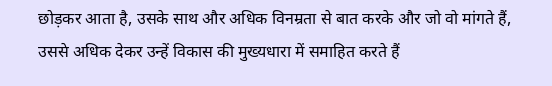छोड़कर आता है, उसके साथ और अधिक विनम्रता से बात करके और जो वो मांगते हैं, उससे अधिक देकर उन्हें विकास की मुख्यधारा में समाहित करते हैं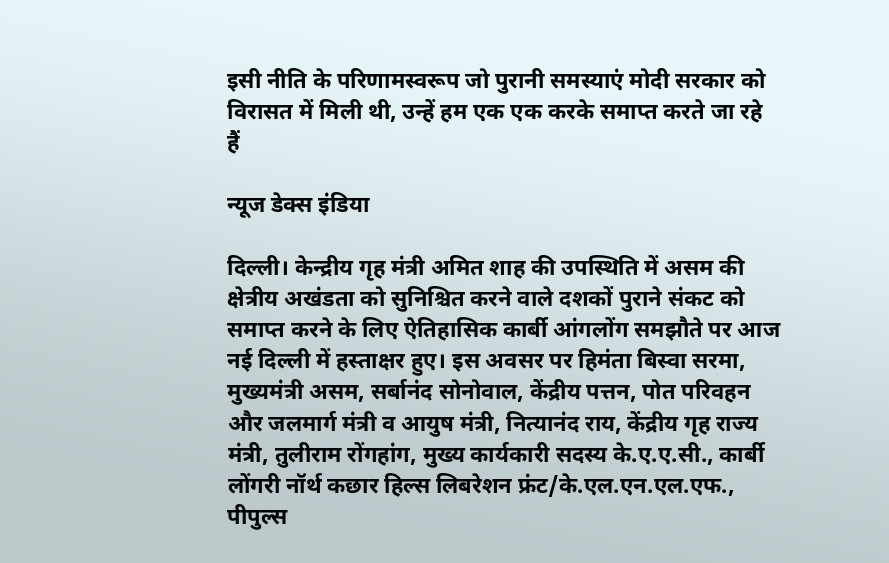इसी नीति के परिणामस्वरूप जो पुरानी समस्याएं मोदी सरकार को विरासत में मिली थी, उन्हें हम एक एक करके समाप्त करते जा रहे हैं

न्यूज डेक्स इंडिया

दिल्ली। केन्द्रीय गृह मंत्री अमित शाह की उपस्थिति में असम की क्षेत्रीय अखंडता को सुनिश्चित करने वाले दशकों पुराने संकट को समाप्त करने के लिए ऐतिहासिक कार्बी आंगलोंग समझौते पर आज नई दिल्ली में हस्ताक्षर हुए। इस अवसर पर हिमंता बिस्वा सरमा, मुख्यमंत्री असम, सर्बानंद सोनोवाल, केंद्रीय पत्तन, पोत परिवहन और जलमार्ग मंत्री व आयुष मंत्री, नित्यानंद राय, केंद्रीय गृह राज्य मंत्री, तुलीराम रोंगहांग, मुख्य कार्यकारी सदस्य के.ए.ए.सी., कार्बी लोंगरी नॉर्थ कछार हिल्स लिबरेशन फ्रंट/के.एल.एन.एल.एफ., पीपुल्स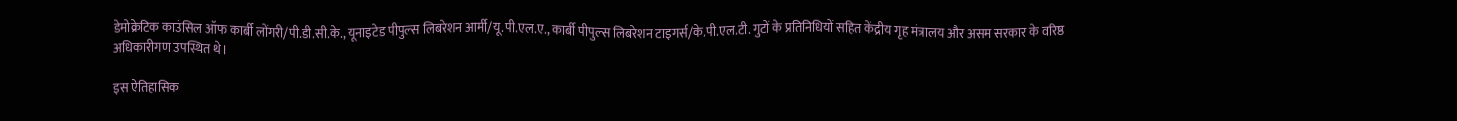डेमोक्रेटिक काउंसिल ऑफ कार्बी लोंगरी/पी.डी.सी.के., यूनाइटेड पीपुल्स लिबरेशन आर्मी/यू.पी.एल.ए., कार्बी पीपुल्स लिबरेशन टाइगर्स/के.पी.एल.टी. गुटों के प्रतिनिधियों सहित केंद्रीय गृह मंत्रालय और असम सरकार के वरिष्ठ अधिकारीगण उपस्थित थे।

इस ऐतिहासिक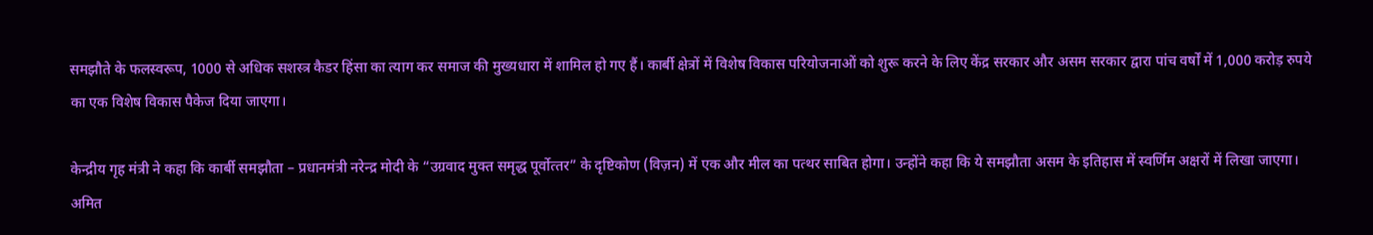समझौते के फलस्‍वरूप, 1000 से अधिक सशस्त्र कैडर हिंसा का त्‍याग कर समाज की मुख्यधारा में शामिल हो गए हैं। कार्बी क्षेत्रों में विशेष विकास परियोजनाओं को शुरू करने के लिए केंद्र सरकार और असम सरकार द्वारा पांच वर्षों में 1,000 करोड़ रुपये का एक विशेष विकास पैकेज दिया जाएगा।

केन्द्रीय गृह मंत्री ने कहा कि कार्बी समझौता – प्रधानमंत्री नरेन्द्र मोदी के “उग्रवाद मुक्त समृद्ध पूर्वोत्‍तर” के दृष्टिकोण (विज़न) में एक और मील का पत्थर साबित होगा। उन्होंने कहा कि ये समझौता असम के इतिहास में स्वर्णिम अक्षरों में लिखा जाएगा। अमित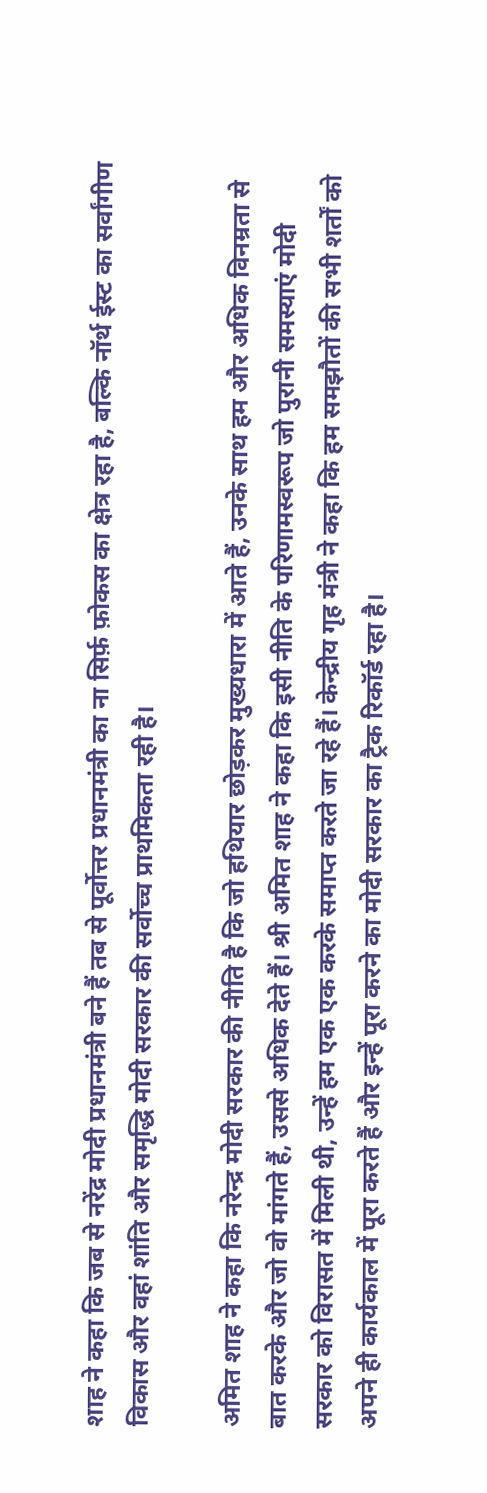शाह ने कहा कि जब से नरेंद्र मोदी प्रधानमंत्री बने हैं तब से पूर्वोत्तर प्रधानमंत्री का ना सिर्फ़ फ़ोकस का क्षेत्र रहा है, बल्कि नॉर्थ ईस्ट का सर्वांगीण विकास और वहां शांति और समृद्धि मोदी सरकार की सर्वोच्च प्राथमिकता रही है।

अमित शाह ने कहा कि नरेन्द्र मोदी सरकार की नीति है कि जो हथियार छोड़कर मुख्यधारा में आते हैं, उनके साथ हम और अधिक विनम्रता से बात करके और जो वो मांगते हैं, उससे अधिक देते हैं। श्री अमित शाह ने कहा कि इसी नीति के परिणामस्वरूप जो पुरानी समस्याएं मोदी सरकार को विरासत में मिली थी, उन्हें हम एक एक करके समाप्त करते जा रहे हैं। केन्द्रीय गृह मंत्री ने कहा कि हम समझौतों की सभी शर्तों को अपने ही कार्यकाल में पूरा करते हैं और इन्हें पूरा करने का मोदी सरकार का ट्रैक रिकॉर्ड रहा है।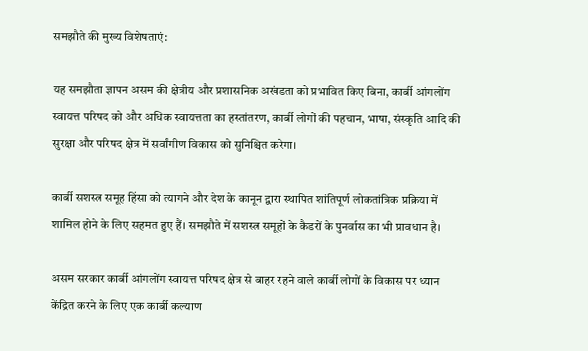समझौते की मुख्य विशेषताएं:

यह समझौता ज्ञापन असम की क्षेत्रीय और प्रशासनिक अखंडता को प्रभावित किए बिना, कार्बी आंगलोंग स्वायत्त परिषद को और अधिक स्वायत्तता का हस्तांतरण, कार्बी लोगों की पहचान, भाषा, संस्कृति आदि की सुरक्षा और परिषद क्षेत्र में सर्वांगीण विकास को सुनिश्चित करेगा।

कार्बी सशस्त्र समूह हिंसा को त्यागने और देश के कानून द्वारा स्थापित शांतिपूर्ण लोकतांत्रिक प्रक्रिया में शामिल होने के लिए सहमत हुए हैं। समझौते में सशस्त्र समूहों के कैडरों के पुनर्वास का भी प्रावधान है।

असम सरकार कार्बी आंगलोंग स्वायत्त परिषद क्षेत्र से बाहर रहने वाले कार्बी लोगों के विकास पर ध्यान केंद्रित करने के लिए एक कार्बी कल्याण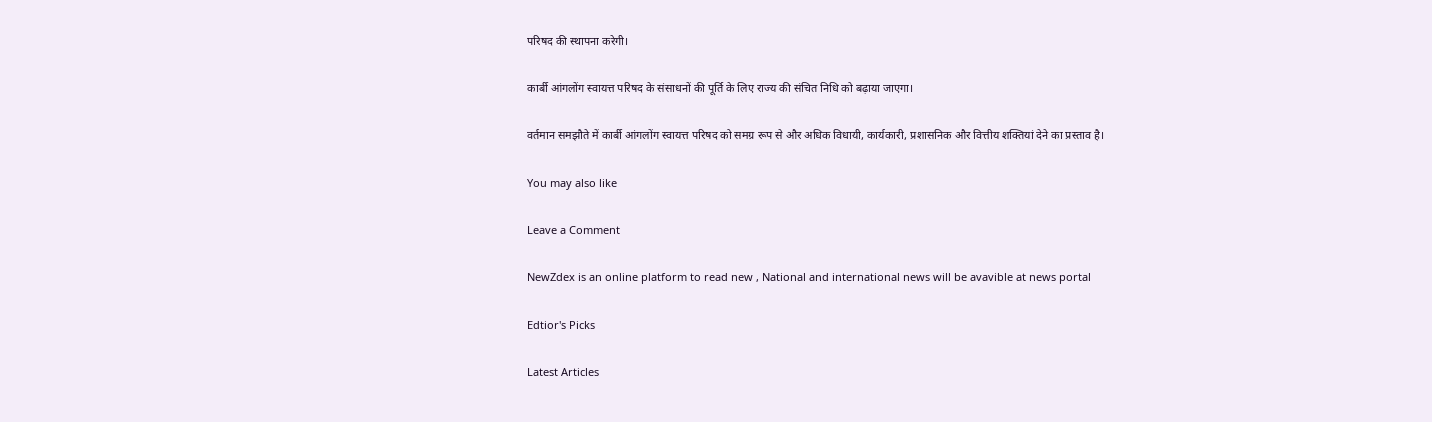परिषद की स्थापना करेगी।

कार्बी आंगलोंग स्वायत्त परिषद के संसाधनों की पूर्ति के लिए राज्य की संचित निधि को बढ़ाया जाएगा।

वर्तमान समझौते में कार्बी आंगलोंग स्वायत्त परिषद को समग्र रूप से और अधिक विधायी, कार्यकारी, प्रशासनिक और वित्तीय शक्तियां देने का प्रस्ताव है।

You may also like

Leave a Comment

NewZdex is an online platform to read new , National and international news will be avavible at news portal

Edtior's Picks

Latest Articles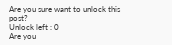Are you sure want to unlock this post?
Unlock left : 0
Are you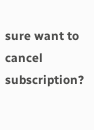sure want to cancel subscription?